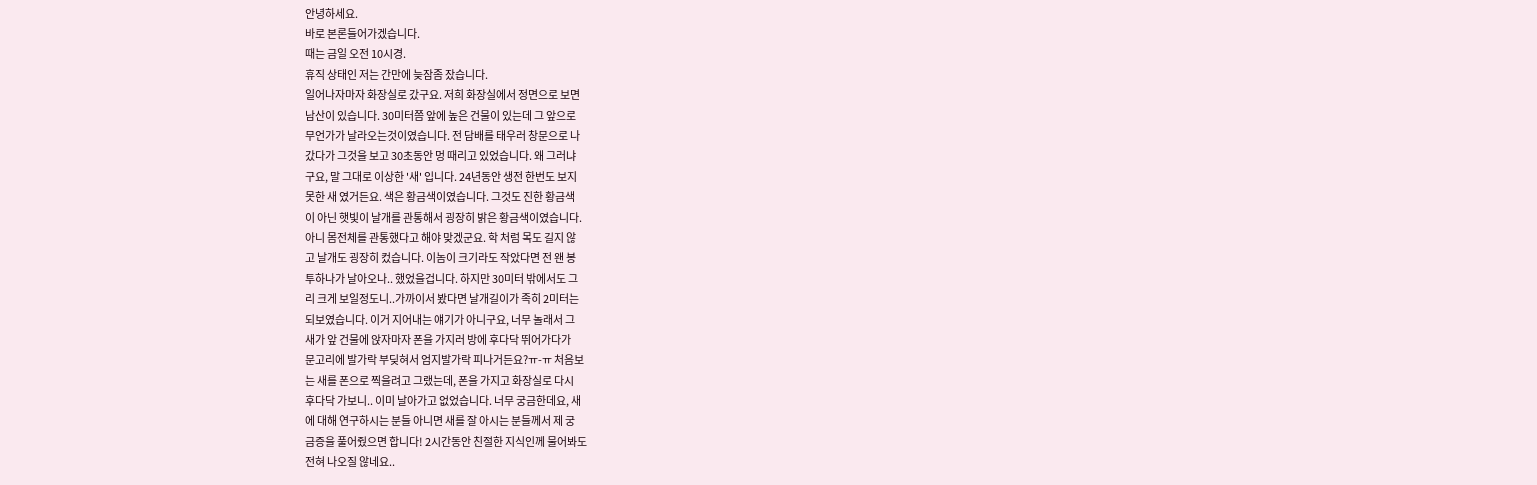안녕하세요.
바로 본론들어가겠습니다.
때는 금일 오전 10시경.
휴직 상태인 저는 간만에 늦잠좀 잤습니다.
일어나자마자 화장실로 갔구요. 저희 화장실에서 정면으로 보면
남산이 있습니다. 30미터쯤 앞에 높은 건물이 있는데 그 앞으로
무언가가 날라오는것이였습니다. 전 담배를 태우러 창문으로 나
갔다가 그것을 보고 30초동안 멍 때리고 있었습니다. 왜 그러냐
구요, 말 그대로 이상한 '새' 입니다. 24년동안 생전 한번도 보지
못한 새 였거든요. 색은 황금색이였습니다. 그것도 진한 황금색
이 아닌 햇빛이 날개를 관통해서 굉장히 밝은 황금색이였습니다.
아니 몸전체를 관통했다고 해야 맞겠군요. 학 처럼 목도 길지 않
고 날개도 굉장히 컸습니다. 이놈이 크기라도 작았다면 전 왠 봉
투하나가 날아오나.. 했었을겁니다. 하지만 30미터 밖에서도 그
리 크게 보일정도니..가까이서 봤다면 날개길이가 족히 2미터는
되보였습니다. 이거 지어내는 얘기가 아니구요, 너무 놀래서 그
새가 앞 건물에 앉자마자 폰을 가지러 방에 후다닥 뛰어가다가
문고리에 발가락 부딪혀서 엄지발가락 피나거든요?ㅠ-ㅠ 처음보
는 새를 폰으로 찍을려고 그랬는데, 폰을 가지고 화장실로 다시
후다닥 가보니.. 이미 날아가고 없었습니다. 너무 궁금한데요, 새
에 대해 연구하시는 분들 아니면 새를 잘 아시는 분들께서 제 궁
금증을 풀어줬으면 합니다! 2시간동안 친절한 지식인께 물어봐도
전혀 나오질 않네요..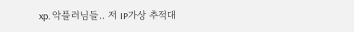xp. 악플러님들.. 저 IP가상 추적대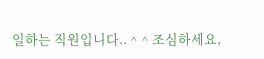일하는 직원입니다.. ^ ^ 조심하세요,